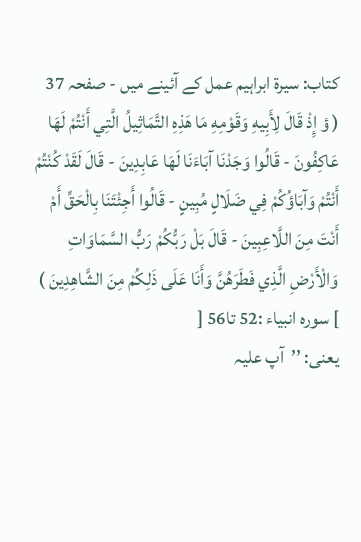کتاب: سیرۃ ابراہیم عمل کے آئینے میں - صفحہ 37
( ؤ إِذْ قَالَ لِأَبِيهِ وَقَوْمِهِ مَا هَذِهِ التَّمَاثِيلُ الَّتِي أَنْتُمْ لَهَا عَاكِفُونَ - قَالُوا وَجَدْنَا آبَاءَنَا لَهَا عَابِدِينَ - قَالَ لَقَدْ كُنْتُمْ أَنْتُمْ وَآبَاؤُكُمْ فِي ضَلَالٍ مُبِينٍ - قَالُوا أَجِئْتَنَا بِالْحَقِّ أَمْ أَنْتَ مِنَ اللَّاعِبِينَ - قَالَ بَلْ رَبُّكُمْ رَبُّ السَّمَاوَاتِ وَالْأَرْضِ الَّذِي فَطَرَهُنَّ وَأَنَا عَلَى ذَلِكُمْ مِنَ الشَّاهِدِينَ ) ] سورہ انبياء :52 تا56 [
یعنی: ’’آپ علیہ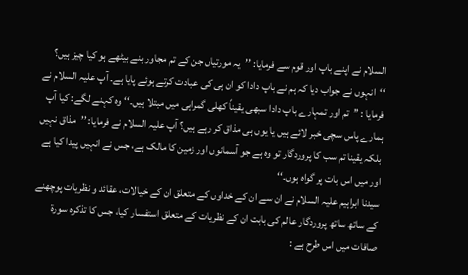السلام نے اپنے باپ اور قوم سے فرمایا: ’’یہ مورتیاں جن کے تم مجاور بنے بیٹھے ہو کیا چیز ہیں؟ ‘‘انہوں نے جواب دیا کہ ہم نے باپ دادا کو ان ہی کی عبادت کرتے ہوئے پایا ہے۔ آپ علیہ السلام نے فرمایا : ’’تم اور تمہارے باپ دادا سبھی یقیناً کھلی گمراہی میں مبتلا ہیں۔‘‘ وہ کہنے لگے: کیا آپ ہمارے پاس سچی خبر لائے ہیں یا یوں ہی مذاق کر رہے ہیں؟ آپ علیہ السلام نے فرمایا: ’’مذاق نہیں بلکہ یقینا تم سب کا پروردگار تو وہ ہے جو آسمانوں اور زمین کا مالک ہے، جس نے انہیں پیدا کیا ہے اور میں اس بات پر گواہ ہوں۔‘‘
سیدنا ابراہیم علیہ السلام نے ان سے ان کے خداوں کے متعلق ان کے خیالات، عقائد و نظریات پوچھنے کے ساتھ ساتھ پروردگار عالم کی بابت ان کے نظریات کے متعلق استفسار کیا، جس کا تذکرہ سورۃ صافات میں اس طرح ہے :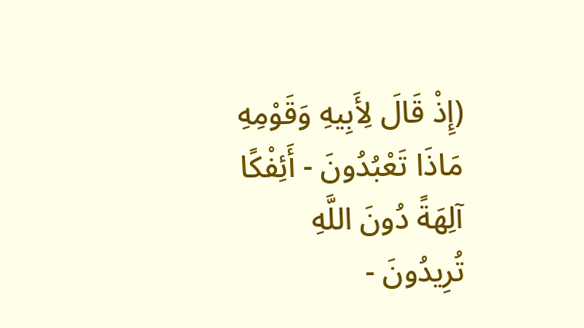(إِذْ قَالَ لِأَبِيهِ وَقَوْمِهِ مَاذَا تَعْبُدُونَ - أَئِفْكًا آلِهَةً دُونَ اللَّهِ تُرِيدُونَ -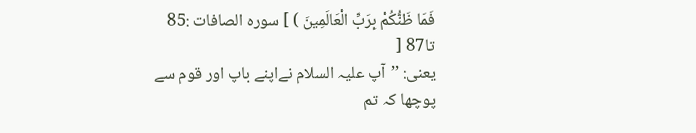فَمَا ظَنُّكُمْ بِرَبِّ الْعَالَمِينَ ) ] سورہ الصافات :85 تا87 [
یعنی: ’’آپ علیہ السلام نےاپنے باپ اور قوم سے پوچھا کہ تم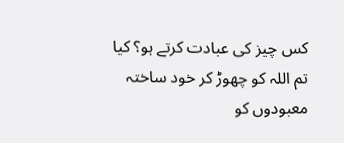کس چیز کی عبادت کرتے ہو؟ کیا تم اللہ کو چھوڑ کر خود ساختہ معبودوں کو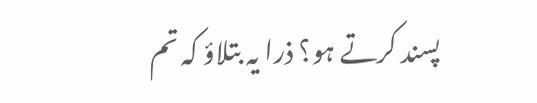پسند کرتے ہو؟ ذرا یہ بتلاؤ کہ تم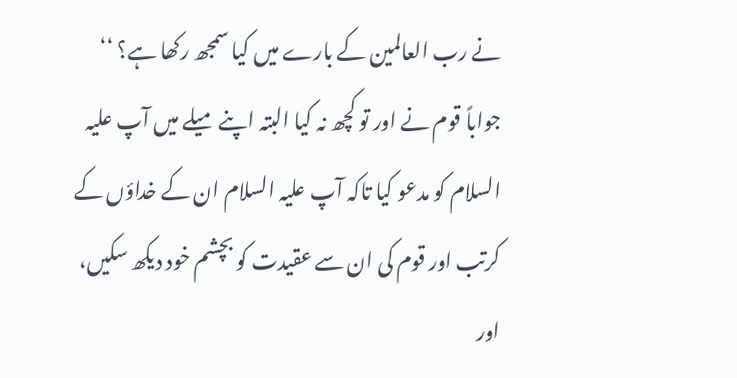نے رب العالمین کے بارے میں کیا سمجھ رکھا ہے؟ ‘‘
جواباً قوم نے اور تو کچھ نہ کیا البتہ اپنے میلے میں آپ علیہ السلام کو مدعو کیا تاکہ آپ علیہ السلام ان کے خداؤں کے کرتب اور قوم کی ان سے عقیدت کو بچشم خود دیکھ سکیں، اور